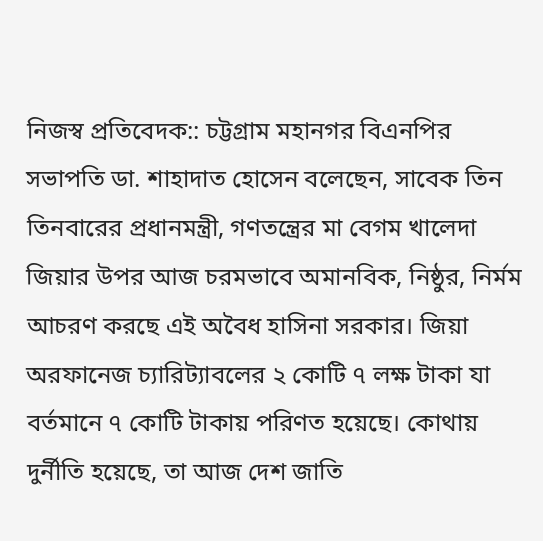নিজস্ব প্রতিবেদক:: চট্টগ্রাম মহানগর বিএনপির সভাপতি ডা. শাহাদাত হোসেন বলেছেন, সাবেক তিন তিনবারের প্রধানমন্ত্রী, গণতন্ত্রের মা বেগম খালেদা জিয়ার উপর আজ চরমভাবে অমানবিক, নিষ্ঠুর, নির্মম আচরণ করছে এই অবৈধ হাসিনা সরকার। জিয়া অরফানেজ চ্যারিট্যাবলের ২ কোটি ৭ লক্ষ টাকা যা বর্তমানে ৭ কোটি টাকায় পরিণত হয়েছে। কোথায় দুর্নীতি হয়েছে, তা আজ দেশ জাতি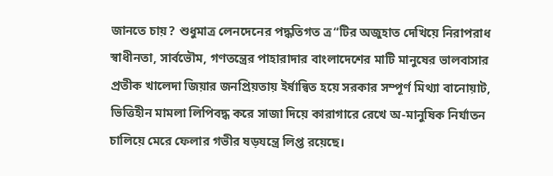জানতে চায়? শুধুমাত্র লেনদেনের পদ্ধতিগত ত্র“টির অজুহাত দেখিয়ে নিরাপরাধ স্বাধীনতা, সার্বভৌম, গণতন্ত্রের পাহারাদার বাংলাদেশের মাটি মানুষের ভালবাসার প্রতীক খালেদা জিয়ার জনপ্রিয়তায় ইর্ষান্বিত হয়ে সরকার সম্পূর্ণ মিথ্যা বানোয়াট, ভিত্তিহীন মামলা লিপিবদ্ধ করে সাজা দিয়ে কারাগারে রেখে অ-মানুষিক নির্যাতন চালিয়ে মেরে ফেলার গভীর ষড়যন্ত্রে লিপ্ত রয়েছে।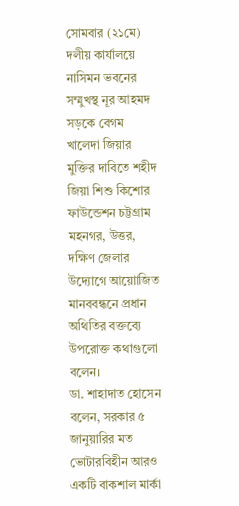সোমবার (২১মে) দলীয় কার্যালয়ে নাসিমন ভবনের সম্মুখস্থ নূর আহমদ সড়কে বেগম খালেদা জিয়ার মুক্তির দাবিতে শহীদ জিয়া শিশু কিশোর ফাউন্ডেশন চট্টগ্রাম মহনগর, উত্তর, দক্ষিণ জেলার উদ্যোগে আয়োাজিত মানববন্ধনে প্রধান অথিতির বক্তব্যে উপরোক্ত কথাগুলো বলেন।
ডা. শাহাদাত হোসেন বলেন, সরকার ৫ জানুয়ারির মত ভোটারবিহীন আরও একটি বাকশাল মার্কা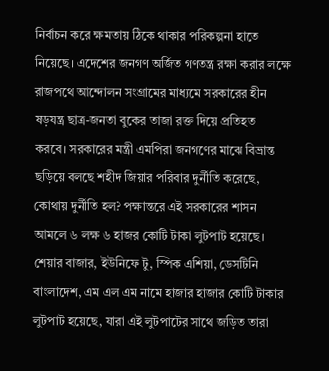নির্বাচন করে ক্ষমতায় ঠিকে থাকার পরিকল্পনা হাতে নিয়েছে। এদেশের জনগণ অর্জিত গণতন্ত্র রক্ষা করার লক্ষে রাজপথে আন্দোলন সংগ্রামের মাধ্যমে সরকারের হীন ষড়যন্ত্র ছাত্র-জনতা বুকের তাজা রক্ত দিয়ে প্রতিহত করবে। সরকারের মন্ত্রী এমপিরা জনগণের মাঝে বিভ্রান্ত ছড়িয়ে বলছে শহীদ জিয়ার পরিবার দুর্নীতি করেছে, কোথায় দুর্নীতি হল? পক্ষান্তরে এই সরকারের শাসন আমলে ৬ লক্ষ ৬ হাজর কোটি টাকা লুটপাট হয়েছে। শেয়ার বাজার, ইউনিফে টু, স্পিক এশিয়া, ডেসটিনি বাংলাদেশ, এম এল এম নামে হাজার হাজার কোটি টাকার লুটপাট হয়েছে, যারা এই লুটপাটের সাথে জড়িত তারা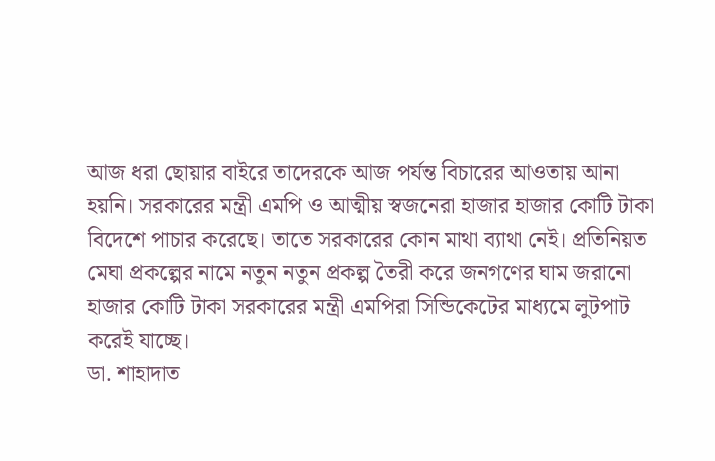আজ ধরা ছোয়ার বাইরে তাদেরকে আজ পর্যন্ত বিচারের আওতায় আনা হয়নি। সরকারের মন্ত্রী এমপি ও আত্মীয় স্বজনেরা হাজার হাজার কোটি টাকা বিদেশে পাচার করেছে। তাতে সরকারের কোন মাথা ব্যাথা নেই। প্রতিনিয়ত মেঘা প্রকল্পের নামে নতুন নতুন প্রকল্প তৈরী করে জনগণের ঘাম জরানো হাজার কোটি টাকা সরকারের মন্ত্রী এমপিরা সিন্ডিকেটের মাধ্যমে লুটপাট করেই যাচ্ছে।
ডা. শাহাদাত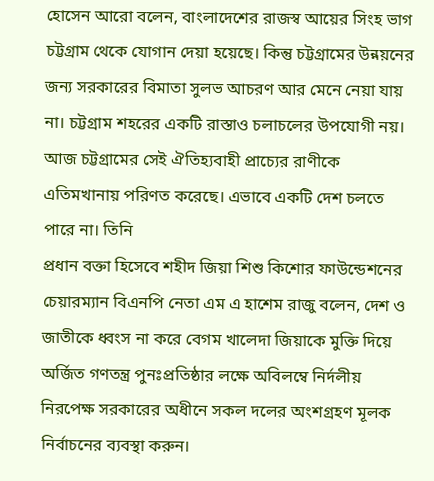হোসেন আরো বলেন, বাংলাদেশের রাজস্ব আয়ের সিংহ ভাগ চট্টগ্রাম থেকে যোগান দেয়া হয়েছে। কিন্তু চট্টগ্রামের উন্নয়নের জন্য সরকারের বিমাতা সুলভ আচরণ আর মেনে নেয়া যায় না। চট্টগ্রাম শহরের একটি রাস্তাও চলাচলের উপযোগী নয়। আজ চট্টগ্রামের সেই ঐতিহ্যবাহী প্রাচ্যের রাণীকে এতিমখানায় পরিণত করেছে। এভাবে একটি দেশ চলতে পারে না। তিনি
প্রধান বক্তা হিসেবে শহীদ জিয়া শিশু কিশোর ফাউন্ডেশনের চেয়ারম্যান বিএনপি নেতা এম এ হাশেম রাজু বলেন, দেশ ও জাতীকে ধ্বংস না করে বেগম খালেদা জিয়াকে মুক্তি দিয়ে অর্জিত গণতন্ত্র পুনঃপ্রতিষ্ঠার লক্ষে অবিলম্বে নির্দলীয় নিরপেক্ষ সরকারের অধীনে সকল দলের অংশগ্রহণ মূলক নির্বাচনের ব্যবস্থা করুন।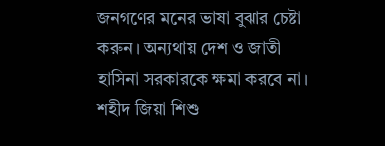জনগণের মনের ভাষা বুঝার চেষ্টা করুন। অন্যথায় দেশ ও জাতী হাসিনা সরকারকে ক্ষমা করবে না।
শহীদ জিয়া শিশু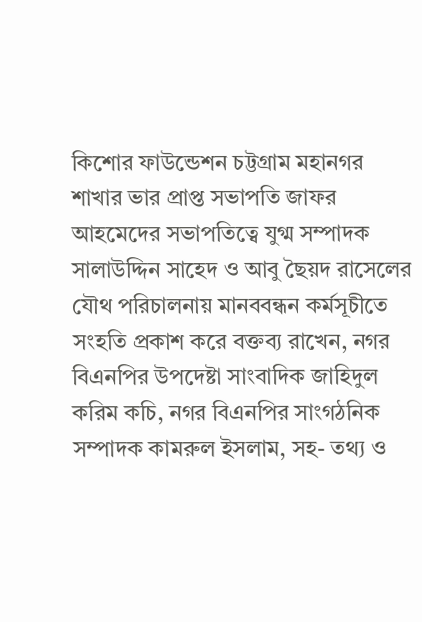কিশোর ফাউন্ডেশন চট্টগ্রাম মহানগর শাখার ভার প্রাপ্ত সভাপতি জাফর আহমেদের সভাপতিত্বে যুগ্ম সম্পাদক সালাউদ্দিন সাহেদ ও আবু ছৈয়দ রাসেলের যৌথ পরিচালনায় মানববন্ধন কর্মসূচীতে সংহতি প্রকাশ করে বক্তব্য রাখেন, নগর বিএনপির উপদেষ্টা সাংবাদিক জাহিদুল করিম কচি, নগর বিএনপির সাংগঠনিক সম্পাদক কামরুল ইসলাম, সহ- তথ্য ও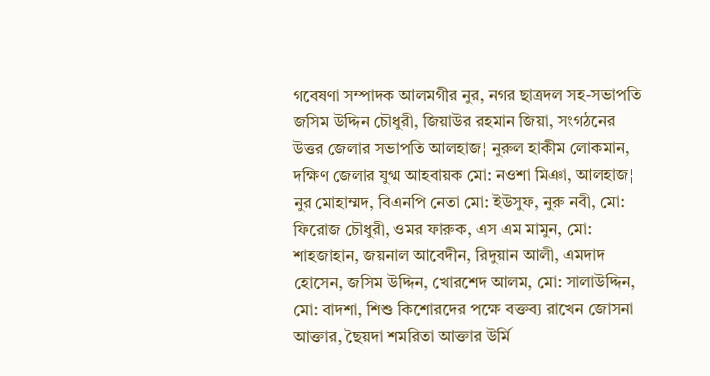গবেষণা সম্পাদক আলমগীর নুর, নগর ছাত্রদল সহ-সভাপতি জসিম উদ্দিন চৌধুরী, জিয়াউর রহমান জিয়া, সংগঠনের উত্তর জেলার সভাপতি আলহাজ¦ নুরুল হাকীম লোকমান, দক্ষিণ জেলার যুগ্ম আহবায়ক মো: নওশা মিঞা, আলহাজ¦ নুর মোহাম্মদ, বিএনপি নেতা মো: ইউসুফ, নুরু নবী, মো: ফিরোজ চৌধুরী, ওমর ফারুক, এস এম মামুন, মো: শাহজাহান, জয়নাল আবেদীন, রিদুয়ান আলী, এমদাদ হোসেন, জসিম উদ্দিন, খোরশেদ আলম, মো: সালাউদ্দিন, মো: বাদশা, শিশু কিশোরদের পক্ষে বক্তব্য রাখেন জোসনা আক্তার, ছৈয়দা শমরিতা আক্তার উর্মি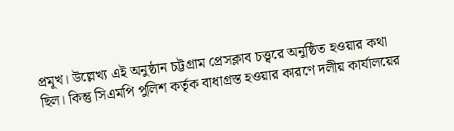প্রমূখ। উল্লেখ্য এই অনুষ্ঠান চট্টগ্রাম প্রেসক্লাব চত্ত্বরে অনুষ্ঠিত হওয়ার কথা ছিল। কিন্তু সিএমপি পুলিশ কর্তৃক বাধাগ্রস্ত হওয়ার কারণে দলীয় কার্যালয়ের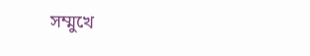সম্মুখে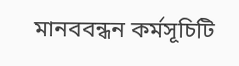মানববন্ধন কর্মসূচিটি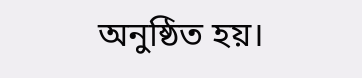অনুষ্ঠিত হয়।